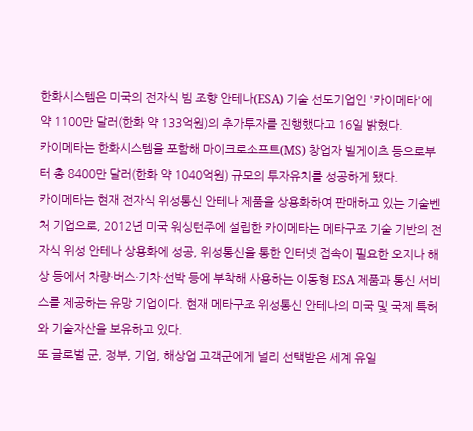한화시스템은 미국의 전자식 빔 조향 안테나(ESA) 기술 선도기업인 '카이메타'에 약 1100만 달러(한화 약 133억원)의 추가투자를 진행했다고 16일 밝혔다.
카이메타는 한화시스템을 포함해 마이크로소프트(MS) 창업자 빌게이츠 등으로부터 총 8400만 달러(한화 약 1040억원) 규모의 투자유치를 성공하게 됐다.
카이메타는 현재 전자식 위성통신 안테나 제품을 상용화하여 판매하고 있는 기술벤처 기업으로, 2012년 미국 워싱턴주에 설립한 카이메타는 메타구조 기술 기반의 전자식 위성 안테나 상용화에 성공, 위성통신을 통한 인터넷 접속이 필요한 오지나 해상 등에서 차량·버스·기차·선박 등에 부착해 사용하는 이동형 ESA 제품과 통신 서비스를 제공하는 유망 기업이다. 현재 메타구조 위성통신 안테나의 미국 및 국제 특허와 기술자산을 보유하고 있다.
또 글로벌 군, 정부, 기업, 해상업 고객군에게 널리 선택받은 세계 유일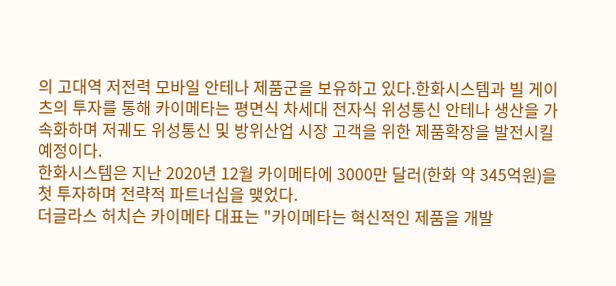의 고대역 저전력 모바일 안테나 제품군을 보유하고 있다.한화시스템과 빌 게이츠의 투자를 통해 카이메타는 평면식 차세대 전자식 위성통신 안테나 생산을 가속화하며 저궤도 위성통신 및 방위산업 시장 고객을 위한 제품확장을 발전시킬 예정이다.
한화시스템은 지난 2020년 12월 카이메타에 3000만 달러(한화 약 345억원)을 첫 투자하며 전략적 파트너십을 맺었다.
더글라스 허치슨 카이메타 대표는 "카이메타는 혁신적인 제품을 개발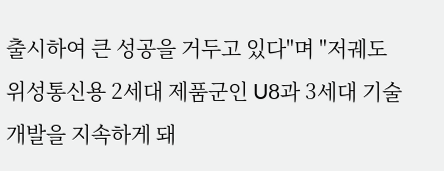출시하여 큰 성공을 거두고 있다"며 "저궤도 위성통신용 2세대 제품군인 U8과 3세대 기술 개발을 지속하게 돼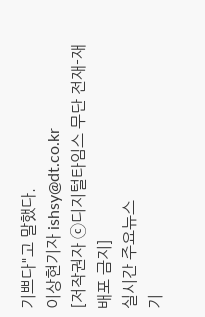기쁘다"고 말했다.
이상현기자 ishsy@dt.co.kr
[저작권자 ⓒ디지털타임스 무단 전재-재배포 금지]
실시간 주요뉴스
기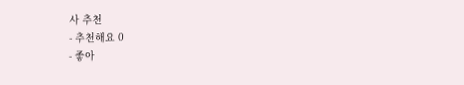사 추천
- 추천해요 0
- 좋아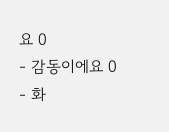요 0
- 감동이에요 0
- 화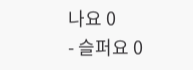나요 0
- 슬퍼요 0